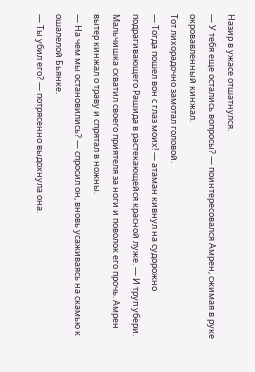Назир в ужасе отшатнулся.
— У тебя еще остались вопросы? — поинтересовался Амрен, сжимая в руке окровавленный кинжал.
Тот лихорадочно замотал головой.
— Тогда пошел вон с глаз моих! — атаман кивнул на судорожно подрагивающего Рашида в растекающейся красной луже. — И труп убери.
Мальчишка схватил своего приятеля за ноги и поволок его прочь. Амрен вытер кинжал о траву и спрятал в ножны.
— На чем мы остановились? — спросил он, вновь усаживаясь на скамью к ошалелой Бьянке.
— Ты убил его? — потрясенно выдохнула она.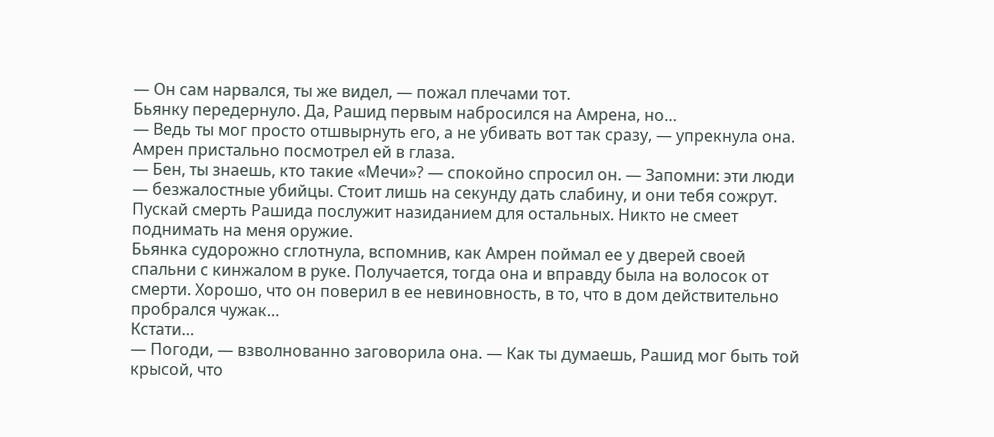— Он сам нарвался, ты же видел, — пожал плечами тот.
Бьянку передернуло. Да, Рашид первым набросился на Амрена, но…
— Ведь ты мог просто отшвырнуть его, а не убивать вот так сразу, — упрекнула она.
Амрен пристально посмотрел ей в глаза.
— Бен, ты знаешь, кто такие «Мечи»? — спокойно спросил он. — Запомни: эти люди — безжалостные убийцы. Стоит лишь на секунду дать слабину, и они тебя сожрут. Пускай смерть Рашида послужит назиданием для остальных. Никто не смеет поднимать на меня оружие.
Бьянка судорожно сглотнула, вспомнив, как Амрен поймал ее у дверей своей спальни с кинжалом в руке. Получается, тогда она и вправду была на волосок от смерти. Хорошо, что он поверил в ее невиновность, в то, что в дом действительно пробрался чужак…
Кстати…
— Погоди, — взволнованно заговорила она. — Как ты думаешь, Рашид мог быть той крысой, что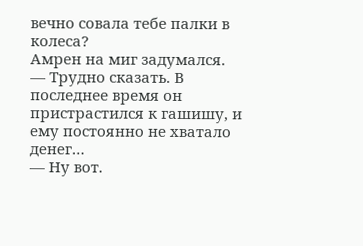вечно совала тебе палки в колеса?
Амрен на миг задумался.
— Трудно сказать. В последнее время он пристрастился к гашишу, и ему постоянно не хватало денег…
— Ну вот.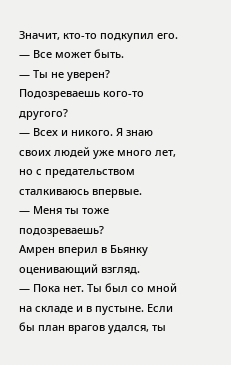Значит, кто-то подкупил его.
— Все может быть.
— Ты не уверен? Подозреваешь кого-то другого?
— Всех и никого. Я знаю своих людей уже много лет, но с предательством сталкиваюсь впервые.
— Меня ты тоже подозреваешь?
Амрен вперил в Бьянку оценивающий взгляд.
— Пока нет. Ты был со мной на складе и в пустыне. Если бы план врагов удался, ты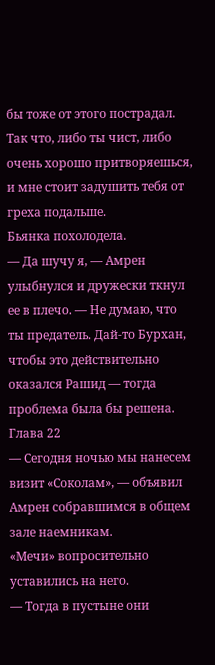бы тоже от этого пострадал. Так что, либо ты чист, либо очень хорошо притворяешься, и мне стоит задушить тебя от греха подальше.
Бьянка похолодела.
— Да шучу я, — Амрен улыбнулся и дружески ткнул ее в плечо. — Не думаю, что ты предатель. Дай-то Бурхан, чтобы это действительно оказался Рашид — тогда проблема была бы решена.
Глава 22
— Сегодня ночью мы нанесем визит «Соколам», — объявил Амрен собравшимся в общем зале наемникам.
«Мечи» вопросительно уставились на него.
— Тогда в пустыне они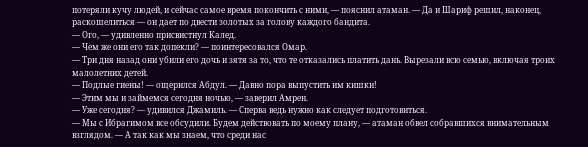потеряли кучу людей, и сейчас самое время покончить с ними, — пояснил атаман. — Да и Шариф решил, наконец, раскошелиться — он дает по двести золотых за голову каждого бандита.
— Ого, — удивленно присвистнул Калед.
— Чем же они его так допекли? — поинтересовался Омар.
— Три дня назад они убили его дочь и зятя за то, что те отказались платить дань. Вырезали всю семью, включая троих малолетних детей.
— Подлые гиены! — ощерился Абдул. — Давно пора выпустить им кишки!
— Этим мы и займемся сегодня ночью, — заверил Амрен.
— Уже сегодня? — удивился Джамиль. — Сперва ведь нужно как следует подготовиться.
— Мы с Ибрагимом все обсудили. Будем действовать по моему плану, — атаман обвел собравшихся внимательным взглядом. — А так как мы знаем, что среди нас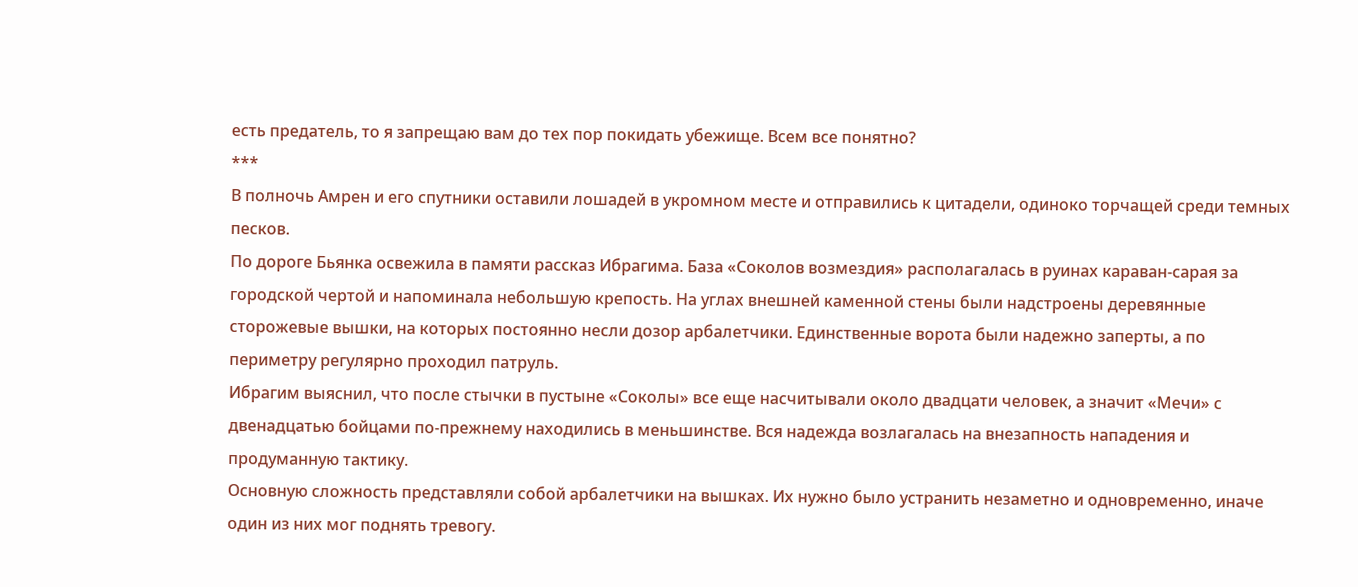есть предатель, то я запрещаю вам до тех пор покидать убежище. Всем все понятно?
***
В полночь Амрен и его спутники оставили лошадей в укромном месте и отправились к цитадели, одиноко торчащей среди темных песков.
По дороге Бьянка освежила в памяти рассказ Ибрагима. База «Соколов возмездия» располагалась в руинах караван-сарая за городской чертой и напоминала небольшую крепость. На углах внешней каменной стены были надстроены деревянные сторожевые вышки, на которых постоянно несли дозор арбалетчики. Единственные ворота были надежно заперты, а по периметру регулярно проходил патруль.
Ибрагим выяснил, что после стычки в пустыне «Соколы» все еще насчитывали около двадцати человек, а значит «Мечи» с двенадцатью бойцами по-прежнему находились в меньшинстве. Вся надежда возлагалась на внезапность нападения и продуманную тактику.
Основную сложность представляли собой арбалетчики на вышках. Их нужно было устранить незаметно и одновременно, иначе один из них мог поднять тревогу.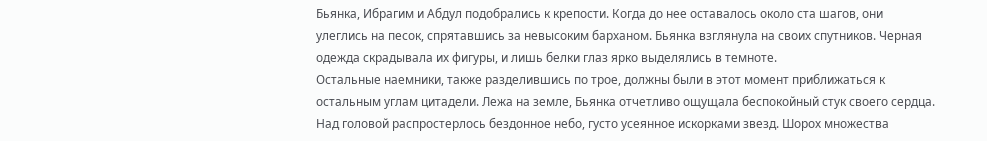Бьянка, Ибрагим и Абдул подобрались к крепости. Когда до нее оставалось около ста шагов, они улеглись на песок, спрятавшись за невысоким барханом. Бьянка взглянула на своих спутников. Черная одежда скрадывала их фигуры, и лишь белки глаз ярко выделялись в темноте.
Остальные наемники, также разделившись по трое, должны были в этот момент приближаться к остальным углам цитадели. Лежа на земле, Бьянка отчетливо ощущала беспокойный стук своего сердца. Над головой распростерлось бездонное небо, густо усеянное искорками звезд. Шорох множества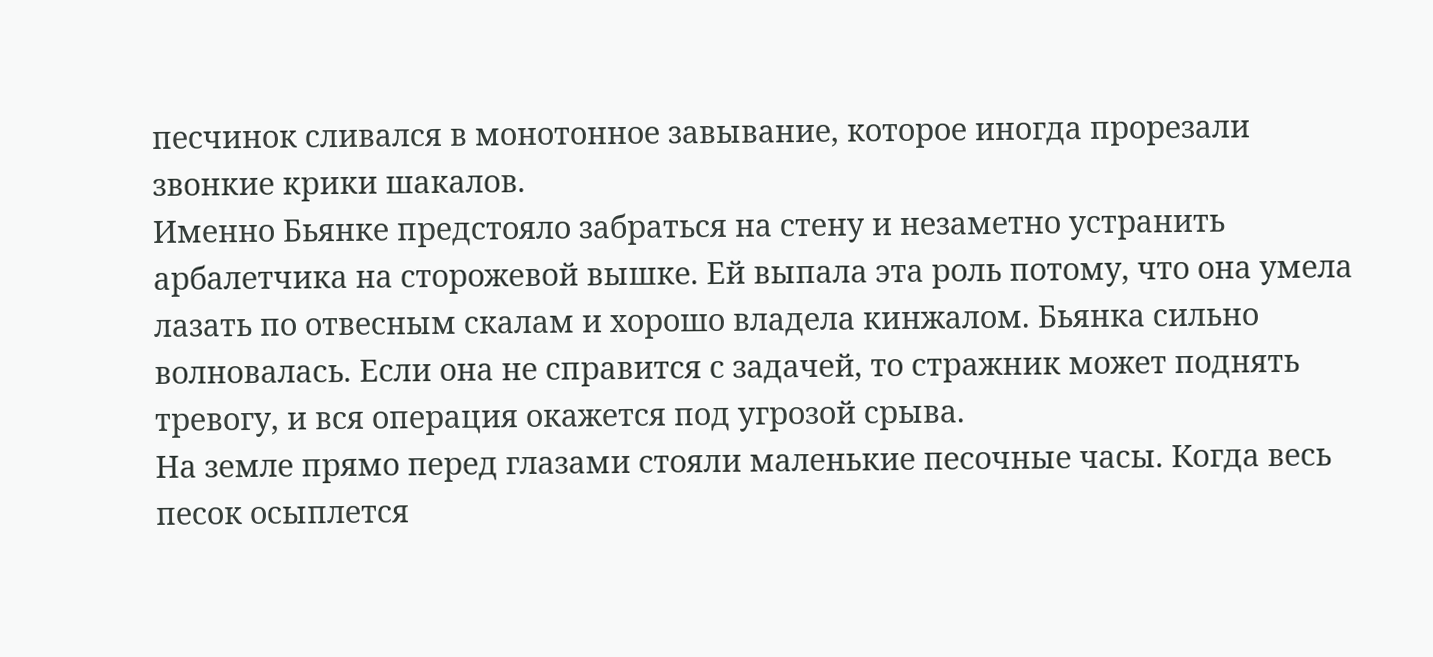песчинок сливался в монотонное завывание, которое иногда прорезали звонкие крики шакалов.
Именно Бьянке предстояло забраться на стену и незаметно устранить арбалетчика на сторожевой вышке. Ей выпала эта роль потому, что она умела лазать по отвесным скалам и хорошо владела кинжалом. Бьянка сильно волновалась. Если она не справится с задачей, то стражник может поднять тревогу, и вся операция окажется под угрозой срыва.
На земле прямо перед глазами стояли маленькие песочные часы. Когда весь песок осыплется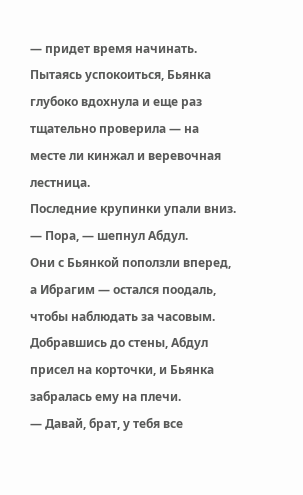— придет время начинать. Пытаясь успокоиться, Бьянка глубоко вдохнула и еще раз тщательно проверила — на месте ли кинжал и веревочная лестница.
Последние крупинки упали вниз.
— Пора, — шепнул Абдул.
Они с Бьянкой поползли вперед, а Ибрагим — остался поодаль, чтобы наблюдать за часовым.
Добравшись до стены, Абдул присел на корточки, и Бьянка забралась ему на плечи.
— Давай, брат, у тебя все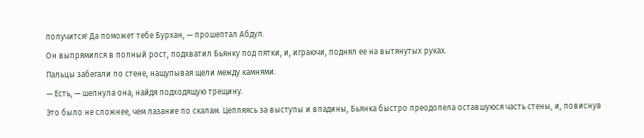получится! Да поможет тебе Бурхан, — прошептал Абдул.
Он выпрямился в полный рост, подхватил Бьянку под пятки, и, играючи, поднял ее на вытянутых руках.
Пальцы забегали по стене, нащупывая щели между камнями.
— Есть, — шепнула она, найдя подходящую трещину.
Это было не сложнее, чем лазание по скалам. Цепляясь за выступы и впадины, Бьянка быстро преодолела оставшуюся часть стены, и, повиснув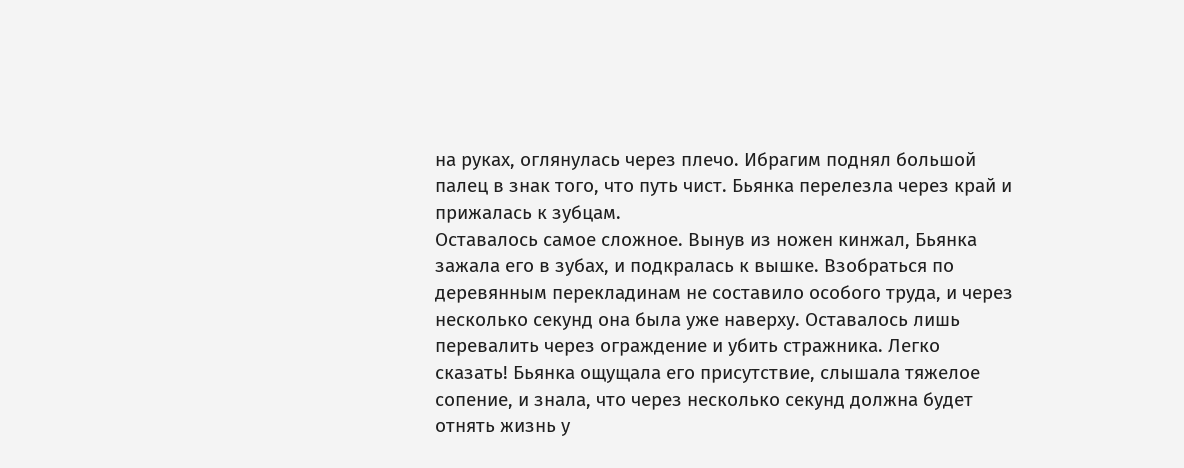на руках, оглянулась через плечо. Ибрагим поднял большой палец в знак того, что путь чист. Бьянка перелезла через край и прижалась к зубцам.
Оставалось самое сложное. Вынув из ножен кинжал, Бьянка зажала его в зубах, и подкралась к вышке. Взобраться по деревянным перекладинам не составило особого труда, и через несколько секунд она была уже наверху. Оставалось лишь перевалить через ограждение и убить стражника. Легко сказать! Бьянка ощущала его присутствие, слышала тяжелое сопение, и знала, что через несколько секунд должна будет отнять жизнь у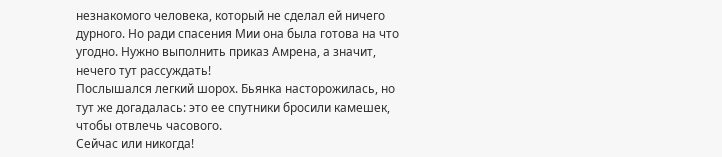незнакомого человека, который не сделал ей ничего дурного. Но ради спасения Мии она была готова на что угодно. Нужно выполнить приказ Амрена, а значит, нечего тут рассуждать!
Послышался легкий шорох. Бьянка насторожилась, но тут же догадалась: это ее спутники бросили камешек, чтобы отвлечь часового.
Сейчас или никогда!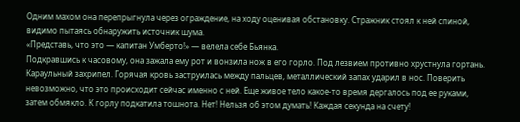Одним махом она перепрыгнула через ограждение, на ходу оценивая обстановку. Стражник стоял к ней спиной, видимо пытаясь обнаружить источник шума.
«Представь, что это — капитан Умберто!» — велела себе Бьянка.
Подкравшись к часовому, она зажала ему рот и вонзила нож в его горло. Под лезвием противно хрустнула гортань. Караульный захрипел. Горячая кровь заструилась между пальцев, металлический запах ударил в нос. Поверить невозможно, что это происходит сейчас именно с ней. Еще живое тело какое-то время дергалось под ее руками, затем обмякло. К горлу подкатила тошнота. Нет! Нельзя об этом думать! Каждая секунда на счету!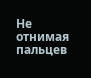Не отнимая пальцев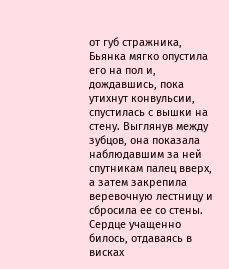от губ стражника, Бьянка мягко опустила его на пол и, дождавшись, пока утихнут конвульсии, спустилась с вышки на стену. Выглянув между зубцов, она показала наблюдавшим за ней спутникам палец вверх, а затем закрепила веревочную лестницу и сбросила ее со стены. Сердце учащенно билось, отдаваясь в висках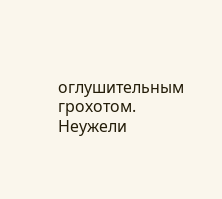оглушительным грохотом. Неужели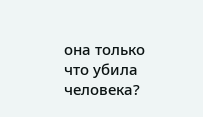она только что убила человека?